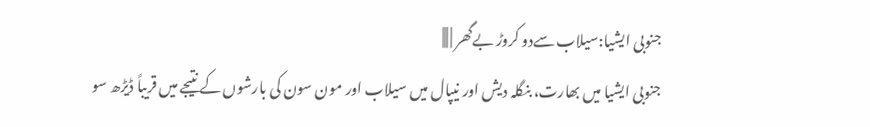جنوبی ایشیا:سیلاب سےدو کروڑ بےگھر | |||
جنوبی ایشیا میں بھارت، بنگلہ دیش اور نیپال میں سیلاب اور مون سون کی بارشوں کے نتیجے میں قریباً ڈیڑھ سو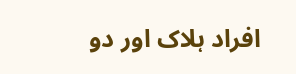افراد ہلاک اور دو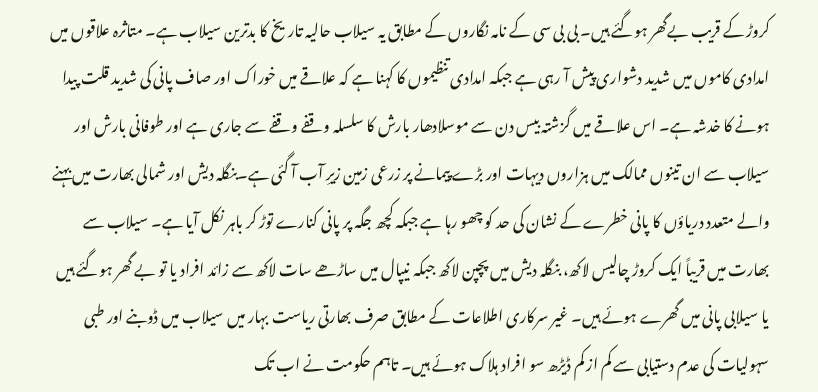کروڑ کے قریب بےگھر ہوگئے ہیں۔ بی بی سی کے نامہ نگاروں کے مطابق یہ سیلاب حالیہ تاریخ کا بدترین سیلاب ہے۔ متاثرہ علاقوں میں امدادی کاموں میں شدید دشواری پیش آ رہی ہے جبکہ امدادی تنظیموں کا کہنا ہے کہ علاقے میں خوراک اور صاف پانی کی شدید قلت پیدا ہونے کا خدشہ ہے۔ اس علاقے میں گزشتہ بیس دن سے موسلادھار بارش کا سلسلہ وقفے وقفے سے جاری ہے اور طوفانی بارش اور سیلاب سے ان تینوں ممالک میں ہزاروں دیہات اور بڑے پیمانے پر زرعی زمین زیرِ آب آ گئی ہے۔بنگلہ دیش اور شمالی بھارت میں بہنے والے متعدد دریاؤں کا پانی خطرے کے نشان کی حد کو چھو رہا ہے جبکہ کچھ جگہ پر پانی کنارے توڑ کر باہر نکل آیا ہے۔ سیلاب سے بھارت میں قریباً ایک کروڑ چالیس لاکھ، بنگلہ دیش میں پچپن لاکھ جبکہ نیپال میں ساڑھے سات لاکھ سے زائد افراد یا تو بے گھر ہوگئے ہیں یا سیلابی پانی میں گھرے ہوئے ہیں۔ غیر سرکاری اطلاعات کے مطابق صرف بھارتی ریاست بہار میں سیلاب میں ڈوبنے اور طبی سہولیات کی عدم دستیابی سے کم از کم ڈیڑھ سو افراد ہلاک ہوئے ہیں۔ تاہم حکومت نے اب تک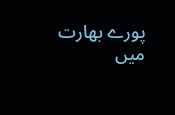پورے بھارت میں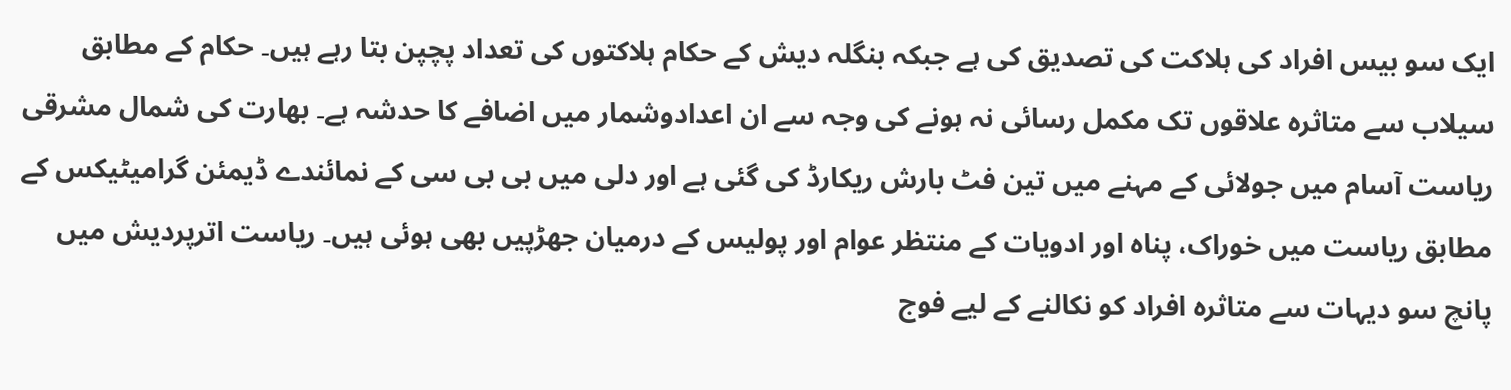ایک سو بیس افراد کی ہلاکت کی تصدیق کی ہے جبکہ بنگلہ دیش کے حکام ہلاکتوں کی تعداد پچپن بتا رہے ہیں۔ حکام کے مطابق سیلاب سے متاثرہ علاقوں تک مکمل رسائی نہ ہونے کی وجہ سے ان اعدادوشمار میں اضافے کا حدشہ ہے۔ بھارت کی شمال مشرقی ریاست آسام میں جولائی کے مہنے میں تین فٹ بارش ریکارڈ کی گئی ہے اور دلی میں بی بی سی کے نمائندے ڈیمئن گرامیٹیکس کے مطابق ریاست میں خوراک، پناہ اور ادویات کے منتظر عوام اور پولیس کے درمیان جھڑپیں بھی ہوئی ہیں۔ ریاست اترپردیش میں پانچ سو دیہات سے متاثرہ افراد کو نکالنے کے لیے فوج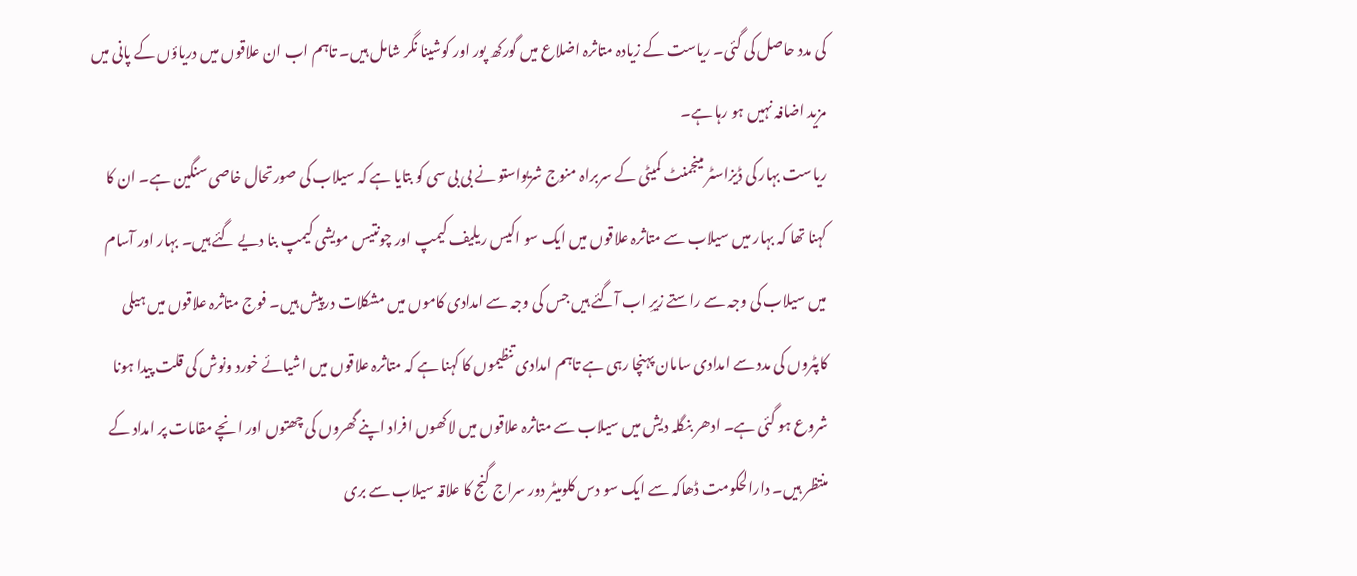کی مدد حاصل کی گئی۔ ریاست کے زیادہ متاثرہ اضلاع میں گورکھ پور اور کوشینا نگر شامل ہیں۔ تاہم اب ان علاقوں میں دریاؤں کے پانی میں مزید اضافہ نہیں ہو رہا ہے۔
ریاست بہار کی ڈیزاسٹر مینجمنٹ کمیٹی کے سربراہ منوج شریواستو نے بی بی سی کو بتایا ہے کہ سیلاب کی صورتحال خاصی سنگین ہے۔ ان کا کہنا تھا کہ بہار میں سیلاب سے متاثرہ علاقوں میں ایک سو اکیس ریلیف کیمپ اور چونتیس مویشی کیمپ بنا دیے گئے ہیں۔ بہار اور آسام میں سیلاب کی وجہ سے راستے زیرِ اب آگئے ہیں جس کی وجہ سے امدادی کاموں میں مشکلات درپیش ہیں۔ فوج متاثرہ علاقوں میں ہیلی کاپٹروں کی مدد سے امدادی سامان پہنچا رہی ہے تاہم امدادی تنظیموں کا کہنا ہے کہ متاثرہ علاقوں میں اشیائے خورد ونوش کی قلت پیدا ہونا شروع ہو گئی ہے۔ ادھر بنگلہ دیش میں سیلاب سے متاثرہ علاقوں میں لاکھوں افراد اپنے گھروں کی چھتوں اور انچے مقامات پر امداد کے منتظر ہیں۔ دارالحکومت ڈھاکہ سے ایک سو دس کلومیٹر دور سراج گنج کا علاقہ سیلاب سے بری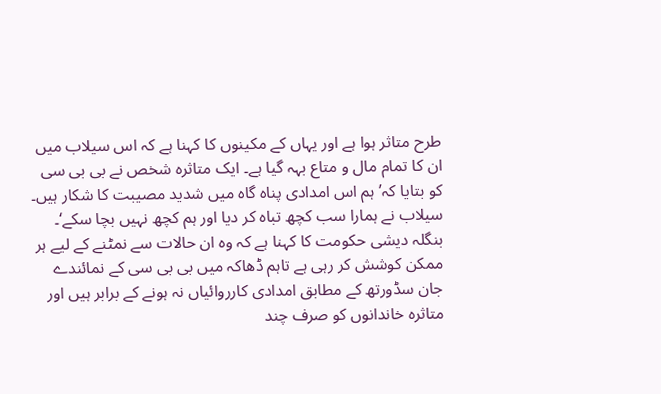طرح متاثر ہوا ہے اور یہاں کے مکینوں کا کہنا ہے کہ اس سیلاب میں ان کا تمام مال و متاع بہہ گیا ہے۔ ایک متاثرہ شخص نے بی بی سی کو بتایا کہ’ ہم اس امدادی پناہ گاہ میں شدید مصیبت کا شکار ہیں۔ سیلاب نے ہمارا سب کچھ تباہ کر دیا اور ہم کچھ نہیں بچا سکے‘۔
بنگلہ دیشی حکومت کا کہنا ہے کہ وہ ان حالات سے نمٹنے کے لیے ہر ممکن کوشش کر رہی ہے تاہم ڈھاکہ میں بی بی سی کے نمائندے جان سڈورتھ کے مطابق امدادی کارروائیاں نہ ہونے کے برابر ہیں اور متاثرہ خاندانوں کو صرف چند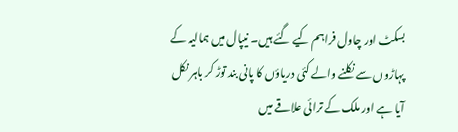بسکٹ اور چاول فراہم کیے گئے ہیں۔ نیپال میں ہمالیہ کے پہاڑوں سے نکلنے والے کئی دریاؤں کا پانی بند توڑ کر باہر نکل آیا ہے اور ملک کے ترائی علاقے میں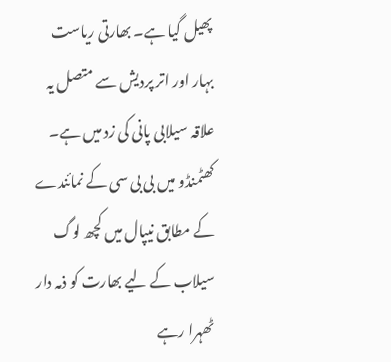پھیل گیا ہے۔ بھارتی ریاست بہار اور اتر پردیش سے متصل یہ علاقہ سیلابی پانی کی زد میں ہے۔ کھٹمنڈو میں بی بی سی کے نمائندے کے مطابق نیپال میں کچھ لوگ سیلاب کے لیے بھارت کو ذمہ دار ٹھہرا رہے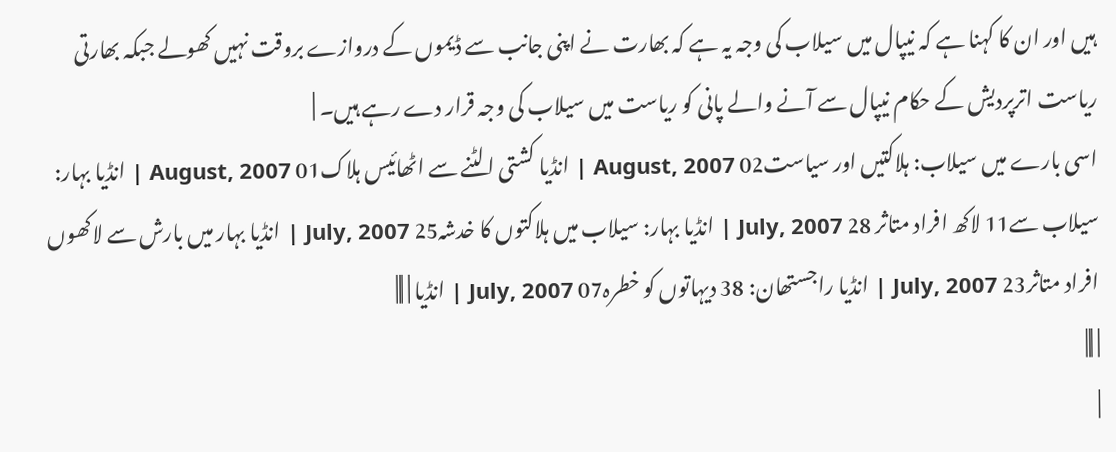ہیں اور ان کا کہنا ہے کہ نیپال میں سیلاب کی وجہ یہ ہے کہ بھارت نے اپنی جانب سے ڈیموں کے دروازے بروقت نہیں کھولے جبکہ بھارتی ریاست اترپردیش کے حکام نیپال سے آنے والے پانی کو ریاست میں سیلاب کی وجہ قرار دے رہے ہیں۔ |
اسی بارے میں سیلاب: ہلاکتیں اور سیاست02 August, 2007 | انڈیا کشتی الٹنے سے اٹھائیس ہلاک01 August, 2007 | انڈیا بہار: سیلاب سے11 لاکھ افراد متاثر 28 July, 2007 | انڈیا بہار: سیلاب میں ہلاکتوں کا خدشہ25 July, 2007 | انڈیا بہار میں بارش سے لاکھوں افراد متاثر23 July, 2007 | انڈیا راجستھان: 38 دیہاتوں کو خطرہ07 July, 2007 | انڈیا | |||
| |||
|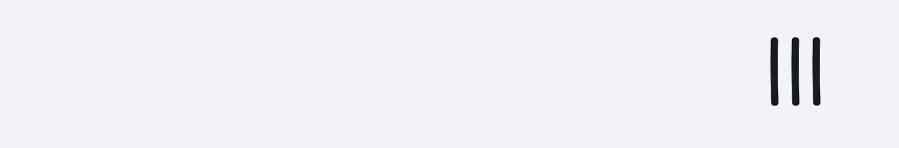|||